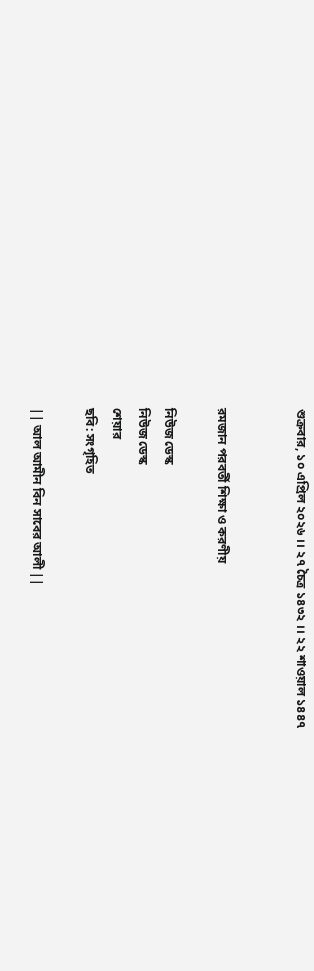শুক্রবার, ১০ এপ্রিল ২০২৬ ।। ২৭ চৈত্র ১৪৩২ ।। ২২ শাওয়াল ১৪৪৭


রমজান পরবর্তী শিক্ষা ও করণীয়

নিউজ ডেস্ক
নিউজ ডেস্ক
শেয়ার
ছবি: সংগৃহিত

|| আল আমীন বিন সাবের আলী ||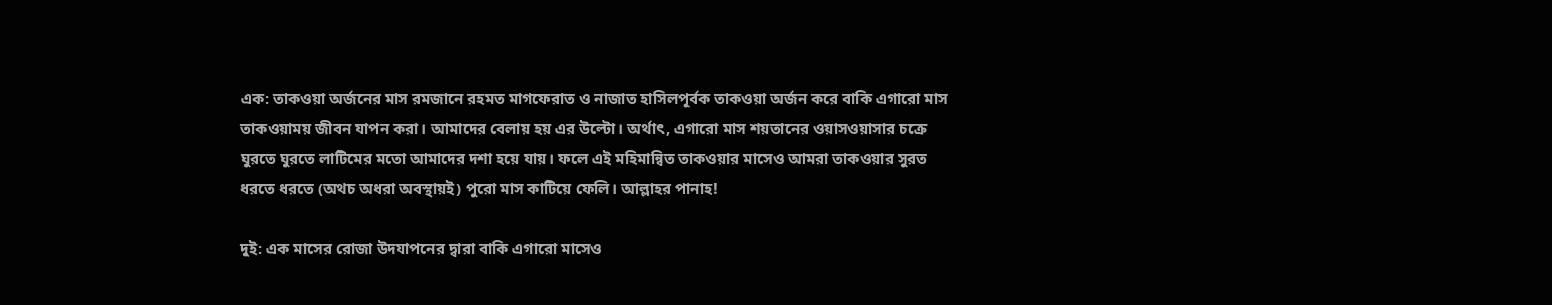এক: তাকওয়া অর্জনের মাস রমজানে রহমত মাগফেরাত ও নাজাত হাসিলপূর্বক তাকওয়া অর্জন করে বাকি এগারো মাস তাকওয়াময় জীবন যাপন করা। আমাদের বেলায় হয় এর উল্টো। অর্থাৎ, এগারো মাস শয়তানের ওয়াসওয়াসার চক্রে ঘুরতে ঘুরতে লাটিমের মতো আমাদের দশা হয়ে যায়। ফলে এই মহিমান্বিত তাকওয়ার মাসেও আমরা তাকওয়ার সুরত ধরতে ধরতে (অথচ অধরা অবস্থায়ই) পুরো মাস কাটিয়ে ফেলি। আল্লাহর পানাহ!

দুই: এক মাসের রোজা উদযাপনের দ্বারা বাকি এগারো মাসেও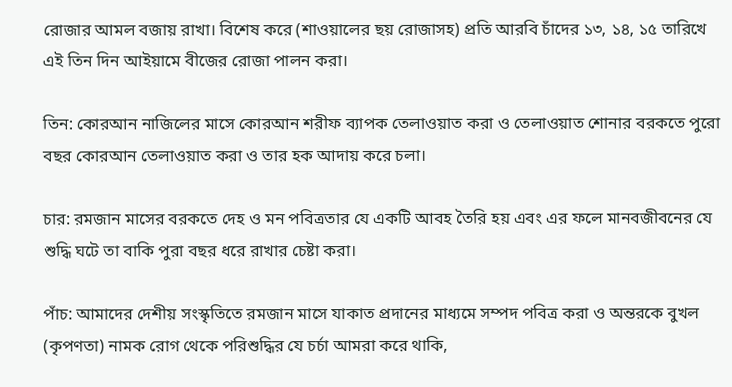রোজার আমল বজায় রাখা। বিশেষ করে (শাওয়ালের ছয় রোজাসহ) প্রতি আরবি চাঁদের ১৩, ১৪, ১৫ তারিখে এই তিন দিন আইয়ামে বীজের রোজা পালন করা।

তিন: কোরআন নাজিলের মাসে কোরআন শরীফ ব্যাপক তেলাওয়াত করা ও তেলাওয়াত শোনার বরকতে পুরো বছর কোরআন তেলাওয়াত করা ও তার হক আদায় করে চলা।

চার: রমজান মাসের বরকতে দেহ ও মন পবিত্রতার যে একটি আবহ তৈরি হয় এবং এর ফলে মানবজীবনের যে শুদ্ধি ঘটে তা বাকি পুরা বছর ধরে রাখার চেষ্টা করা।

পাঁচ: আমাদের দেশীয় সংস্কৃতিতে রমজান মাসে যাকাত প্রদানের মাধ্যমে সম্পদ পবিত্র করা ও অন্তরকে বুখল (কৃপণতা) নামক রোগ থেকে পরিশুদ্ধির যে চর্চা আমরা করে থাকি,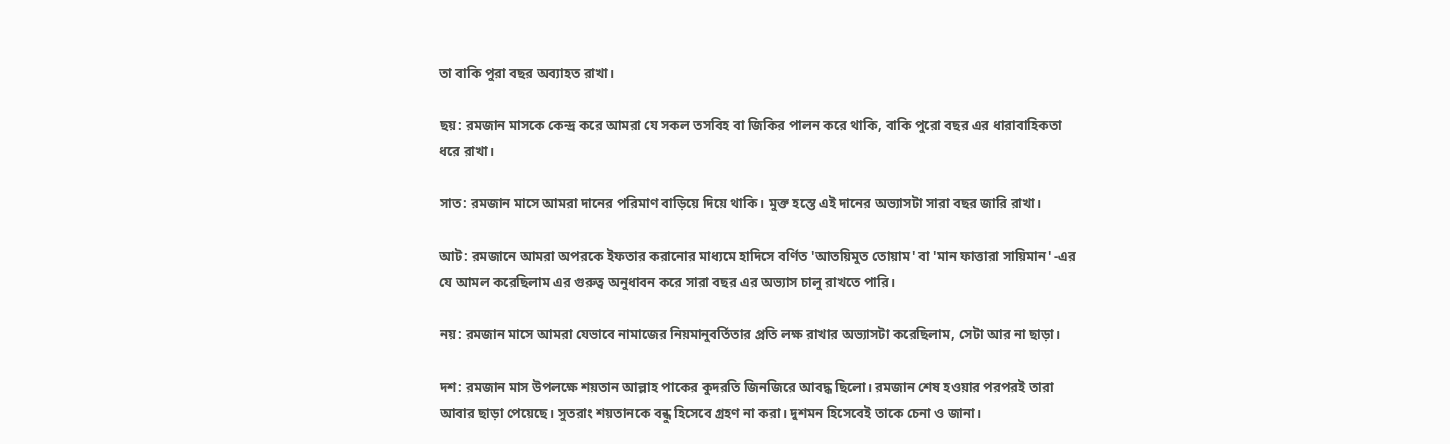তা বাকি পুরা বছর অব্যাহত রাখা।

ছয়: রমজান মাসকে কেন্দ্র করে আমরা যে সকল তসবিহ বা জিকির পালন করে থাকি, বাকি পুরো বছর এর ধারাবাহিকতা ধরে রাখা।

সাত: রমজান মাসে আমরা দানের পরিমাণ বাড়িয়ে দিয়ে থাকি। মুক্ত হস্তে এই দানের অভ্যাসটা সারা বছর জারি রাখা।

আট: রমজানে আমরা অপরকে ইফতার করানোর মাধ্যমে হাদিসে বর্ণিত 'আতয়িমুত তোয়াম' বা 'মান ফাত্তারা সায়িমান' -এর যে আমল করেছিলাম এর গুরুত্ব অনুধাবন করে সারা বছর এর অভ্যাস চালু রাখতে পারি।

নয়: রমজান মাসে আমরা যেভাবে নামাজের নিয়মানুবর্তিতার প্রতি লক্ষ রাখার অভ্যাসটা করেছিলাম, সেটা আর না ছাড়া।

দশ: রমজান মাস উপলক্ষে শয়তান আল্লাহ পাকের কুদরতি জিনজিরে আবদ্ধ ছিলো। রমজান শেষ হওয়ার পরপরই তারা আবার ছাড়া পেয়েছে। সুতরাং শয়তানকে বন্ধু হিসেবে গ্রহণ না করা। দুশমন হিসেবেই তাকে চেনা ও জানা।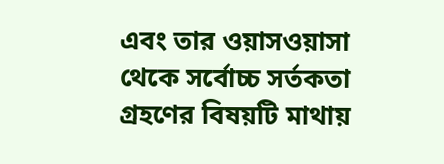এবং তার ওয়াসওয়াসা থেকে সর্বোচ্চ সর্তকতা গ্রহণের বিষয়টি মাথায়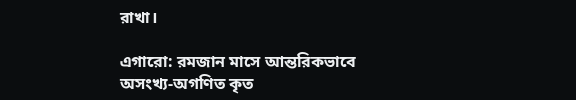রাখা।

এগারো: রমজান মাসে আন্তরিকভাবে অসংখ্য-অগণিত কৃত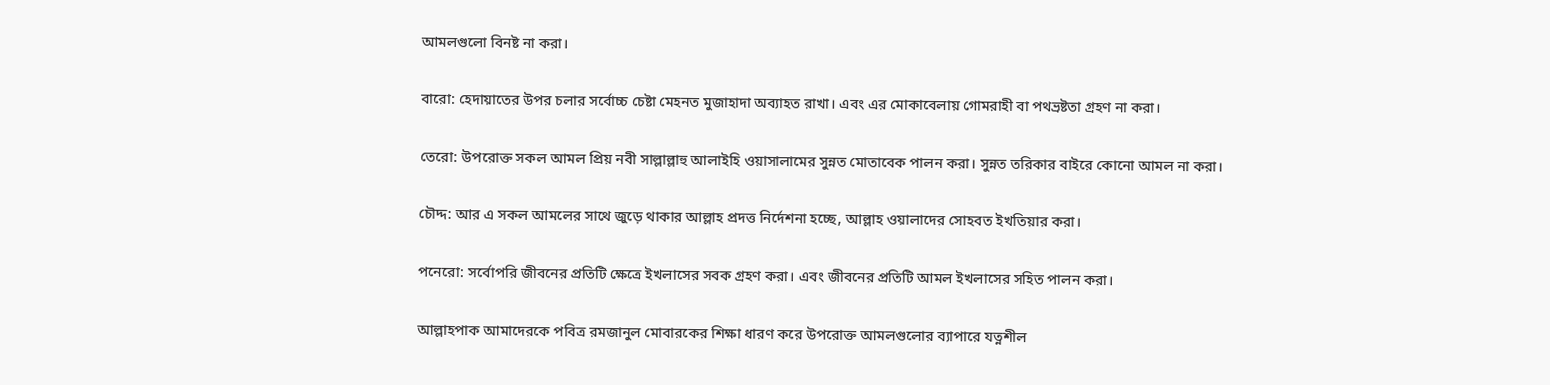আমলগুলো বিনষ্ট না করা।

বারো: হেদায়াতের উপর চলার সর্বোচ্চ চেষ্টা মেহনত মুজাহাদা অব্যাহত রাখা। এবং এর মোকাবেলায় গোমরাহী বা পথভ্রষ্টতা গ্রহণ না করা।

তেরো: উপরোক্ত সকল আমল প্রিয় নবী সাল্লাল্লাহু আলাইহি ওয়াসালামের সুন্নত মোতাবেক পালন করা। সুন্নত তরিকার বাইরে কোনো আমল না করা।

চৌদ্দ: আর এ সকল আমলের সাথে জুড়ে থাকার আল্লাহ প্রদত্ত নির্দেশনা হচ্ছে, আল্লাহ ওয়ালাদের সোহবত ইখতিয়ার করা।

পনেরো: সর্বোপরি জীবনের প্রতিটি ক্ষেত্রে ইখলাসের সবক গ্রহণ করা। এবং জীবনের প্রতিটি আমল ইখলাসের সহিত পালন করা।

আল্লাহপাক আমাদেরকে পবিত্র রমজানুল মোবারকের শিক্ষা ধারণ করে উপরোক্ত আমলগুলোর ব্যাপারে যত্নশীল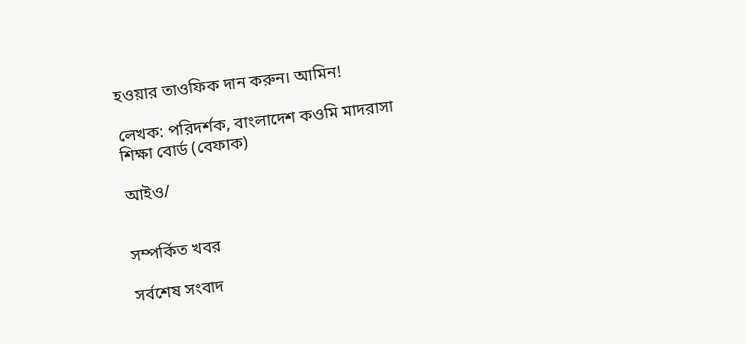হওয়ার তাওফিক দান করুন। আমিন!

লেখক: পরিদর্শক, বাংলাদেশ কওমি মাদরাসা শিক্ষা বোর্ড (বেফাক)

আইও/


সম্পর্কিত খবর

সর্বশেষ সংবাদ